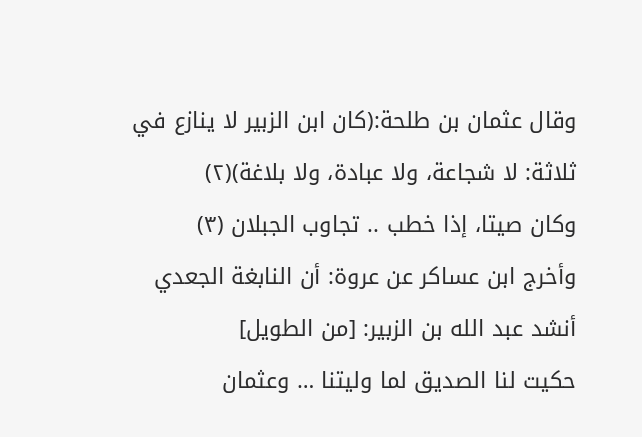وقال عثمان بن طلحة:(كان ابن الزبير لا ينازع في ثلاثة: لا شجاعة، ولا عبادة، ولا بلاغة)(٢)
وكان صيتا، إذا خطب .. تجاوب الجبلان (٣)
وأخرج ابن عساكر عن عروة: أن النابغة الجعدي أنشد عبد الله بن الزبير: [من الطويل]
حكيت لنا الصديق لما وليتنا … وعثمان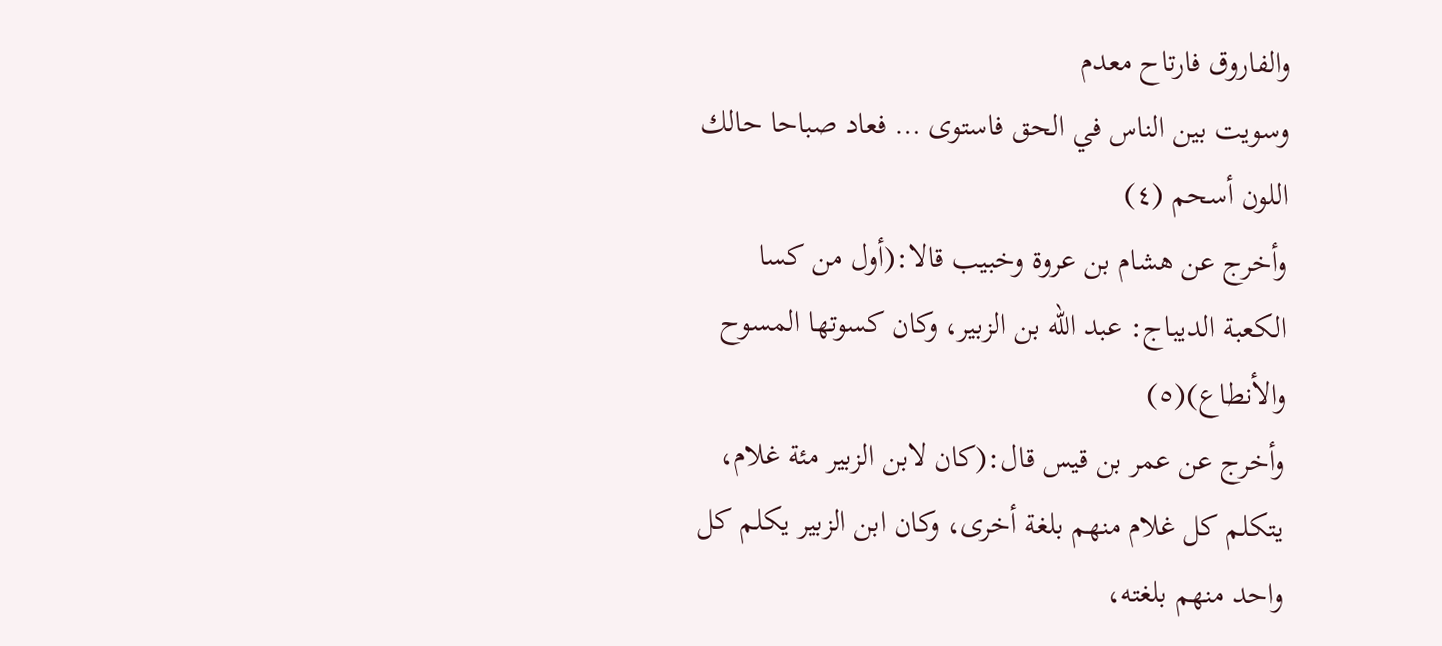والفاروق فارتاح معدم
وسويت بين الناس في الحق فاستوى … فعاد صباحا حالك اللون أسحم (٤)
وأخرج عن هشام بن عروة وخبيب قالا:(أول من كسا الكعبة الديباج: عبد الله بن الزبير، وكان كسوتها المسوح والأنطاع)(٥)
وأخرج عن عمر بن قيس قال:(كان لابن الزبير مئة غلام، يتكلم كل غلام منهم بلغة أخرى، وكان ابن الزبير يكلم كل واحد منهم بلغته،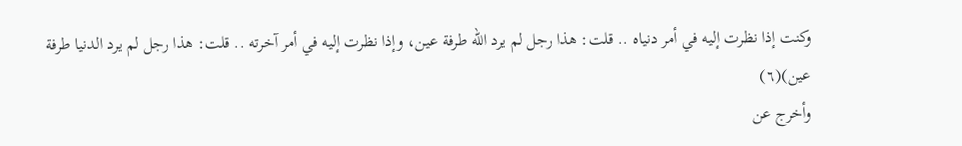وكنت إذا نظرت إليه في أمر دنياه .. قلت: هذا رجل لم يرد الله طرفة عين، وإذا نظرت إليه في أمر آخرته .. قلت: هذا رجل لم يرد الدنيا طرفة عين)(٦)
وأخرج عن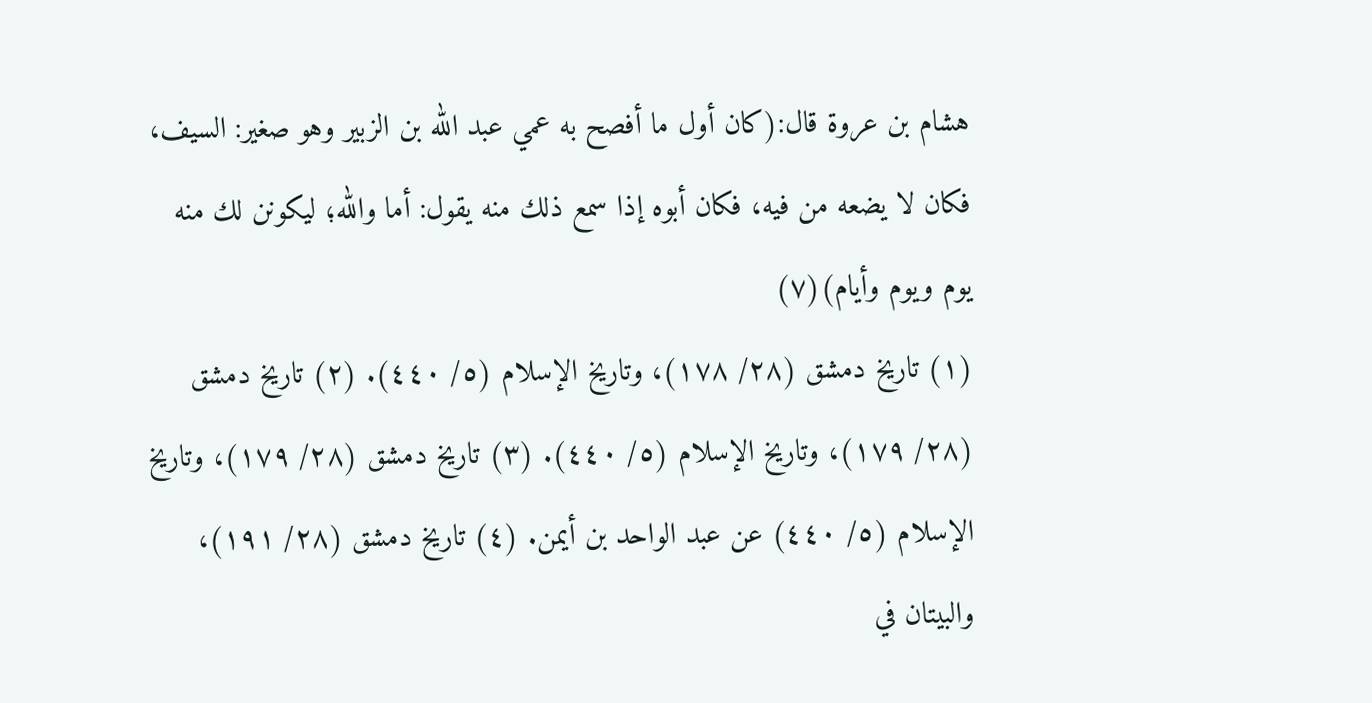هشام بن عروة قال:(كان أول ما أفصح به عمي عبد الله بن الزبير وهو صغير: السيف، فكان لا يضعه من فيه، فكان أبوه إذا سمع ذلك منه يقول: أما والله؛ ليكونن لك منه يوم ويوم وأيام)(٧)
(١) تاريخ دمشق (٢٨/ ١٧٨)، وتاريخ الإسلام (٥/ ٤٤٠). (٢) تاريخ دمشق (٢٨/ ١٧٩)، وتاريخ الإسلام (٥/ ٤٤٠). (٣) تاريخ دمشق (٢٨/ ١٧٩)، وتاريخ الإسلام (٥/ ٤٤٠) عن عبد الواحد بن أيمن. (٤) تاريخ دمشق (٢٨/ ١٩١)، والبيتان في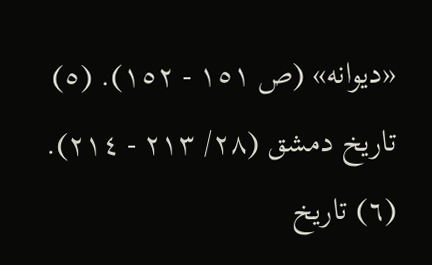«ديوانه» (ص ١٥١ - ١٥٢). (٥) تاريخ دمشق (٢٨/ ٢١٣ - ٢١٤). (٦) تاريخ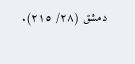دمشق (٢٨/ ٢١٥).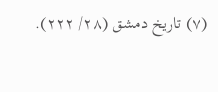(٧) تاريخ دمشق (٢٨/ ٢٢٢).